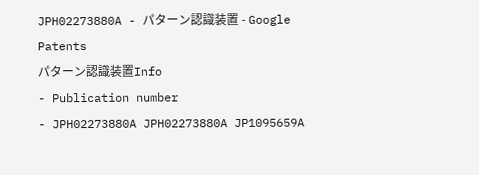JPH02273880A - パターン認識装置 - Google Patents
パターン認識装置Info
- Publication number
- JPH02273880A JPH02273880A JP1095659A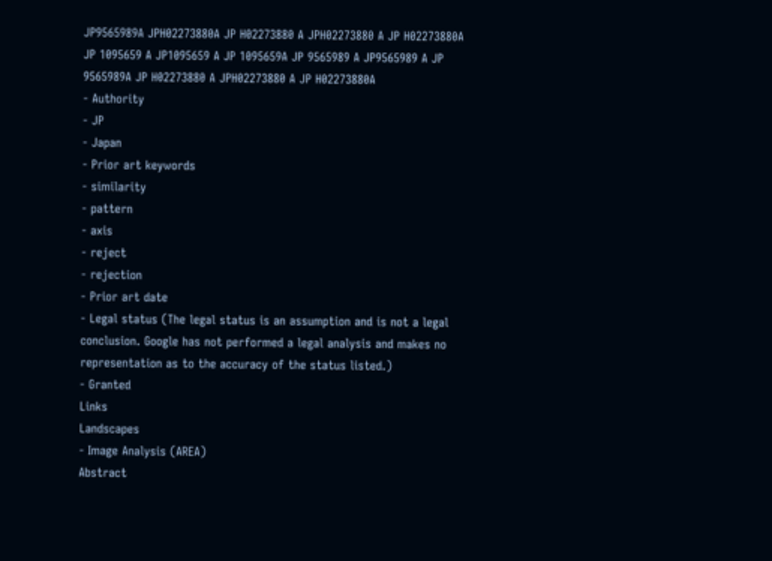JP9565989A JPH02273880A JP H02273880 A JPH02273880 A JP H02273880A JP 1095659 A JP1095659 A JP 1095659A JP 9565989 A JP9565989 A JP 9565989A JP H02273880 A JPH02273880 A JP H02273880A
- Authority
- JP
- Japan
- Prior art keywords
- similarity
- pattern
- axis
- reject
- rejection
- Prior art date
- Legal status (The legal status is an assumption and is not a legal conclusion. Google has not performed a legal analysis and makes no representation as to the accuracy of the status listed.)
- Granted
Links
Landscapes
- Image Analysis (AREA)
Abstract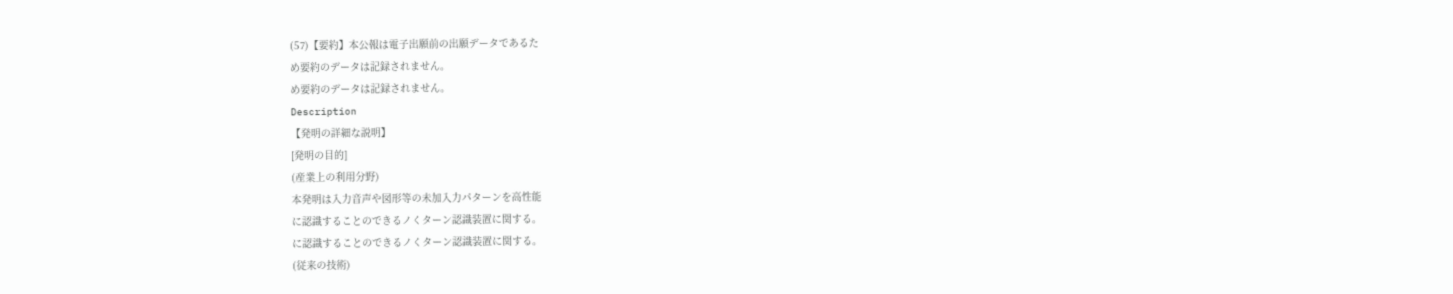(57)【要約】本公報は電子出願前の出願データであるた
め要約のデータは記録されません。
め要約のデータは記録されません。
Description
【発明の詳細な説明】
[発明の目的]
(産業上の利用分野)
本発明は入力音声や図形等の未加入力パターンを高性能
に認識することのできるノくターン認識装置に関する。
に認識することのできるノくターン認識装置に関する。
(従来の技術)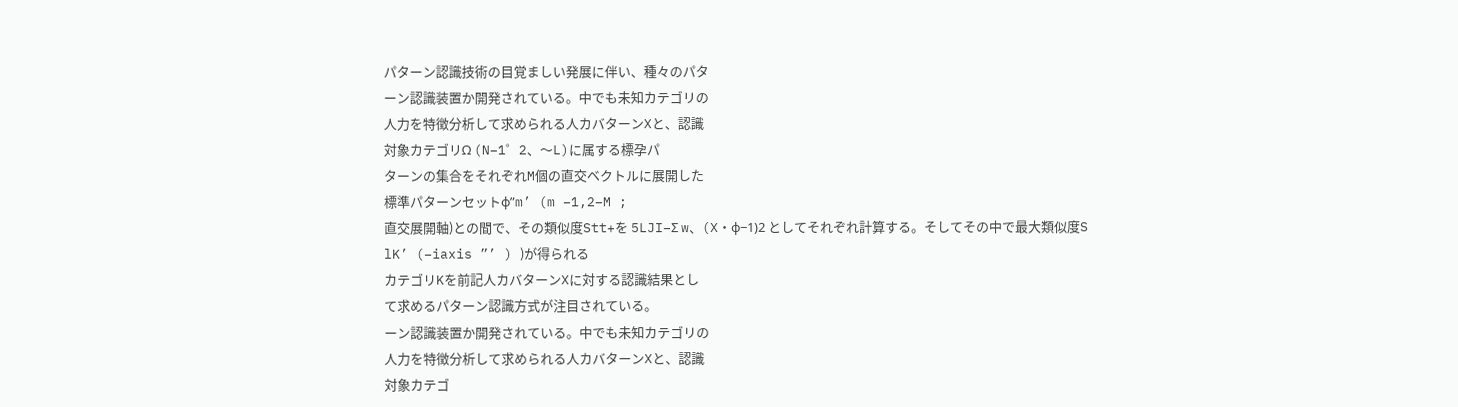パターン認識技術の目覚ましい発展に伴い、種々のパタ
ーン認識装置か開発されている。中でも未知カテゴリの
人力を特徴分析して求められる人カバターンXと、認識
対象カテゴリΩ (N−1゜2、〜L)に属する標孕パ
ターンの集合をそれぞれM個の直交ベクトルに展開した
標準パターンセットφ”m’ (m −1,2−M ;
直交展開軸)との間で、その類似度Stt+を 5LJI−Σ w、(X・φ−1)2 としてそれぞれ計算する。そしてその中で最大類似度S
lK’ (−iaxis ”’ ) )が得られる
カテゴリKを前記人カバターンXに対する認識結果とし
て求めるパターン認識方式が注目されている。
ーン認識装置か開発されている。中でも未知カテゴリの
人力を特徴分析して求められる人カバターンXと、認識
対象カテゴ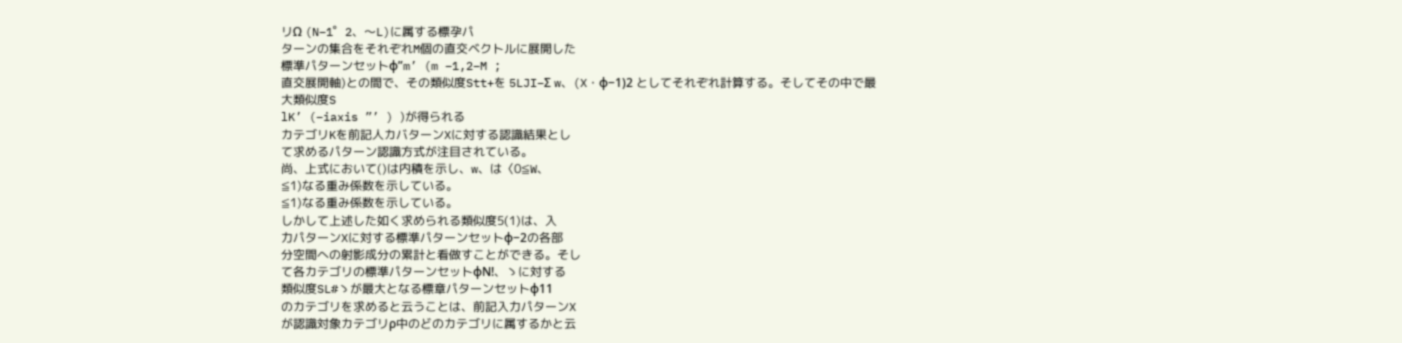リΩ (N−1゜2、〜L)に属する標孕パ
ターンの集合をそれぞれM個の直交ベクトルに展開した
標準パターンセットφ”m’ (m −1,2−M ;
直交展開軸)との間で、その類似度Stt+を 5LJI−Σ w、(X・φ−1)2 としてそれぞれ計算する。そしてその中で最大類似度S
lK’ (−iaxis ”’ ) )が得られる
カテゴリKを前記人カバターンXに対する認識結果とし
て求めるパターン認識方式が注目されている。
尚、上式において()は内積を示し、w、は〈0≦W、
≦1)なる重み係数を示している。
≦1)なる重み係数を示している。
しかして上述した如く求められる類似度5(1)は、入
力パターンXに対する標準パターンセットφ−2の各部
分空間への射影成分の累計と看做すことができる。そし
て各カテゴリの標準パターンセットφN!、ゝに対する
類似度SL#ゝが最大となる標章パターンセットφ11
のカテゴリを求めると云うことは、前記入力パターンX
が認識対象カテゴリρ中のどのカテゴリに属するかと云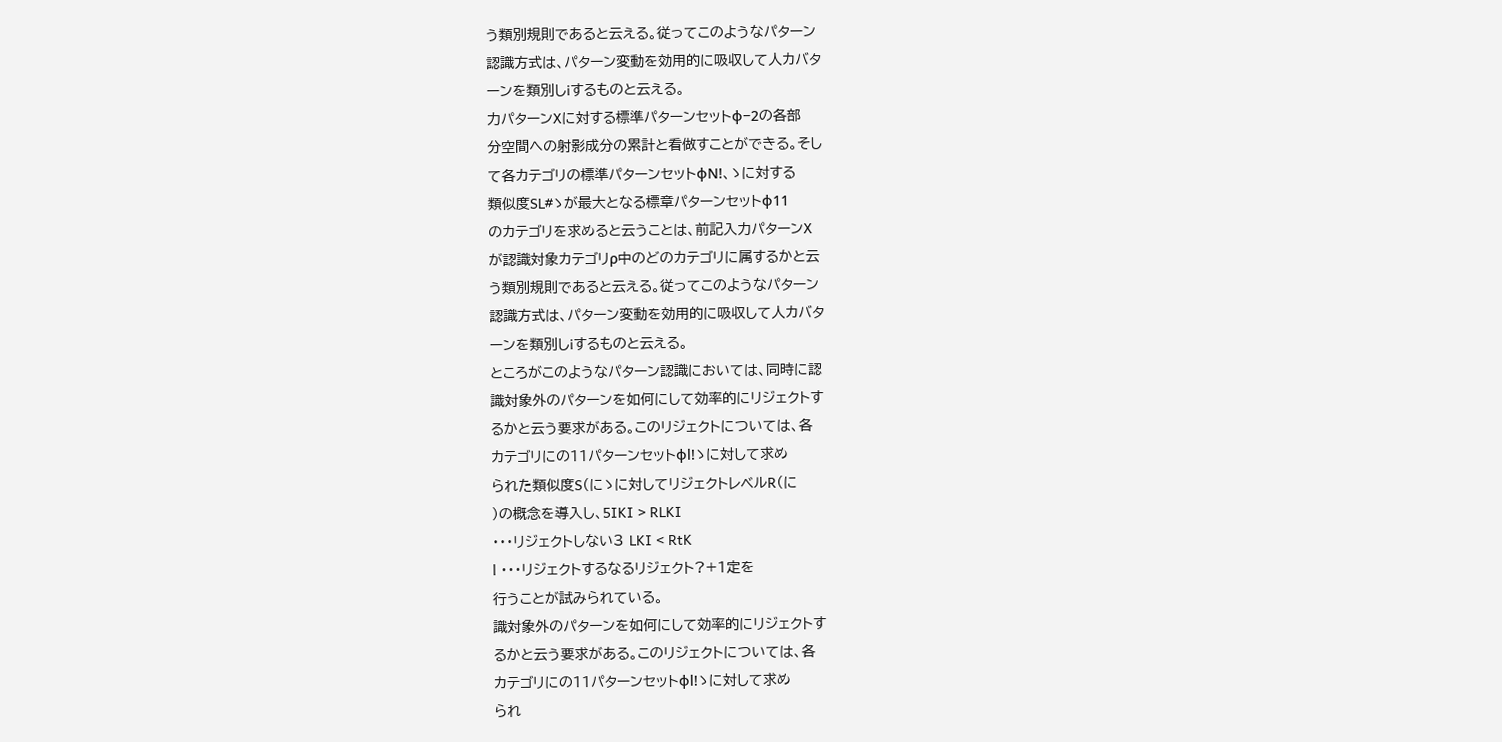う類別規則であると云える。従ってこのようなパターン
認識方式は、パターン変動を効用的に吸収して人カバタ
ーンを類別しiするものと云える。
力パターンXに対する標準パターンセットφ−2の各部
分空間への射影成分の累計と看做すことができる。そし
て各カテゴリの標準パターンセットφN!、ゝに対する
類似度SL#ゝが最大となる標章パターンセットφ11
のカテゴリを求めると云うことは、前記入力パターンX
が認識対象カテゴリρ中のどのカテゴリに属するかと云
う類別規則であると云える。従ってこのようなパターン
認識方式は、パターン変動を効用的に吸収して人カバタ
ーンを類別しiするものと云える。
ところがこのようなパターン認識においては、同時に認
識対象外のパターンを如何にして効率的にリジェクトす
るかと云う要求がある。このリジェクトについては、各
カテゴリにの11パターンセットφl!ゝに対して求め
られた類似度S(にゝに対してリジェクトレベルR(に
)の概念を導入し、5IKI > RLKI
・・・リジェクトしない3 LKI < RtK
l ・・・リジェクトするなるリジェクト?+1定を
行うことが試みられている。
識対象外のパターンを如何にして効率的にリジェクトす
るかと云う要求がある。このリジェクトについては、各
カテゴリにの11パターンセットφl!ゝに対して求め
られ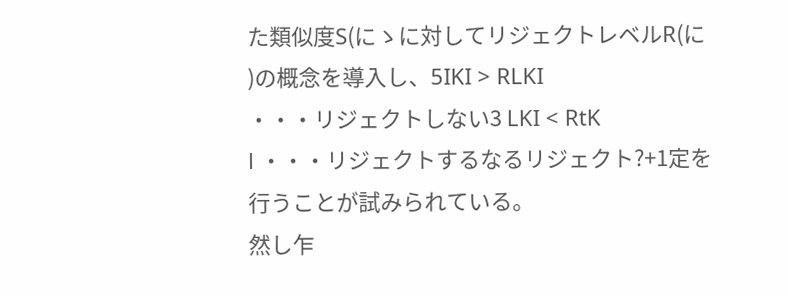た類似度S(にゝに対してリジェクトレベルR(に
)の概念を導入し、5IKI > RLKI
・・・リジェクトしない3 LKI < RtK
l ・・・リジェクトするなるリジェクト?+1定を
行うことが試みられている。
然し乍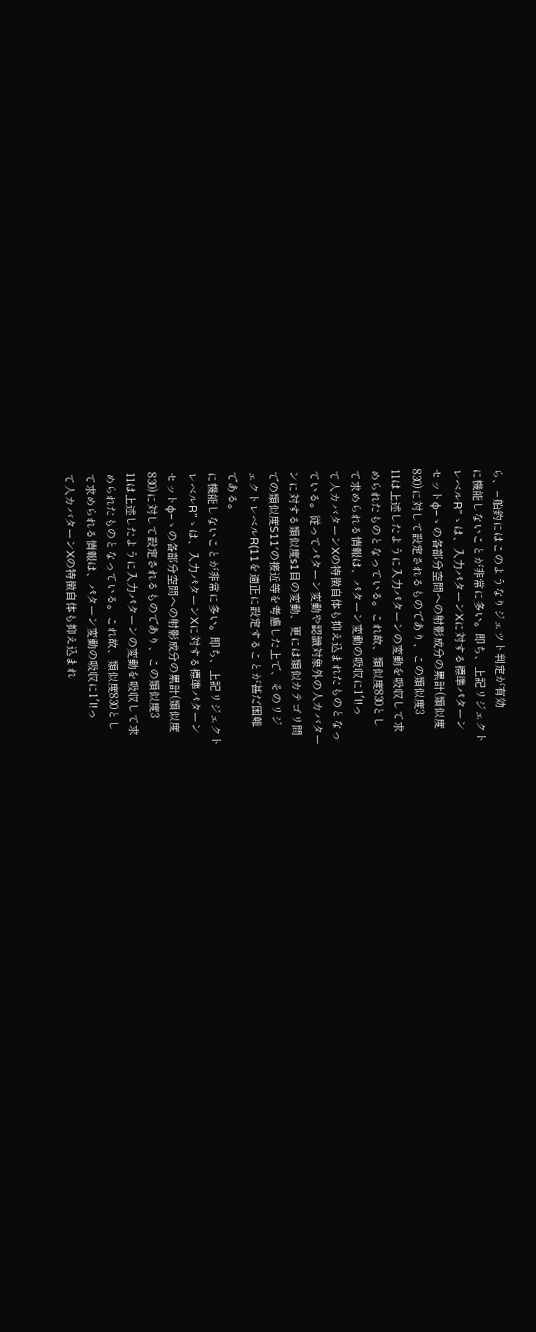ら、−船釣にはこのようなりジェツト判定が有効
に機能しないことが非常に多い。即ち、上記リジェクト
レベルR”ゝは、入力パターンXに対する標準パターン
セットφ−ゝの各部分空間への射影成分の累計(類似度
830)に対して設定されるものであり、この類似度3
11は上述したように入力パターンの変動を吸収して求
められたものとなっている。これ故、類似度830とし
て求められる情報は、パターン変動の吸収に1′l!っ
て人カバターンXの特徴自体も抑え込まれたものとなっ
ている。従ってパターン変動や認識対象外の人カバター
ンに対する類似度s1目の変動、更には類似カテゴリ間
での類似度S11′の接近等を考慮した上で、そのリジ
ェクトレベルR(11を適正に設定することが甚だ困難
である。
に機能しないことが非常に多い。即ち、上記リジェクト
レベルR”ゝは、入力パターンXに対する標準パターン
セットφ−ゝの各部分空間への射影成分の累計(類似度
830)に対して設定されるものであり、この類似度3
11は上述したように入力パターンの変動を吸収して求
められたものとなっている。これ故、類似度830とし
て求められる情報は、パターン変動の吸収に1′l!っ
て人カバターンXの特徴自体も抑え込まれ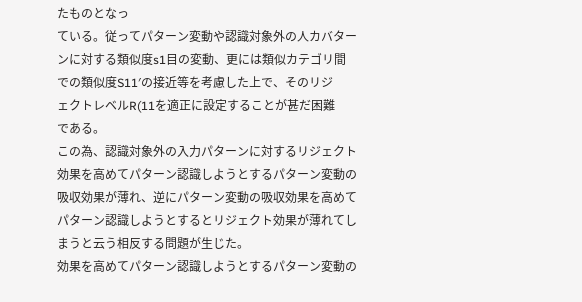たものとなっ
ている。従ってパターン変動や認識対象外の人カバター
ンに対する類似度s1目の変動、更には類似カテゴリ間
での類似度S11′の接近等を考慮した上で、そのリジ
ェクトレベルR(11を適正に設定することが甚だ困難
である。
この為、認識対象外の入力パターンに対するリジェクト
効果を高めてパターン認識しようとするパターン変動の
吸収効果が薄れ、逆にパターン変動の吸収効果を高めて
パターン認識しようとするとリジェクト効果が薄れてし
まうと云う相反する問題が生じた。
効果を高めてパターン認識しようとするパターン変動の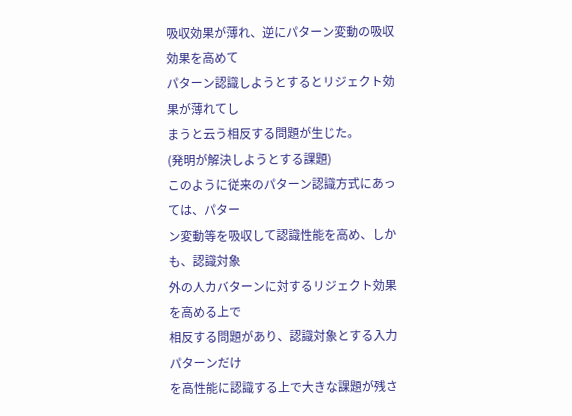吸収効果が薄れ、逆にパターン変動の吸収効果を高めて
パターン認識しようとするとリジェクト効果が薄れてし
まうと云う相反する問題が生じた。
(発明が解決しようとする課題)
このように従来のパターン認識方式にあっては、パター
ン変動等を吸収して認識性能を高め、しかも、認識対象
外の人カバターンに対するリジェクト効果を高める上で
相反する問題があり、認識対象とする入力パターンだけ
を高性能に認識する上で大きな課題が残さ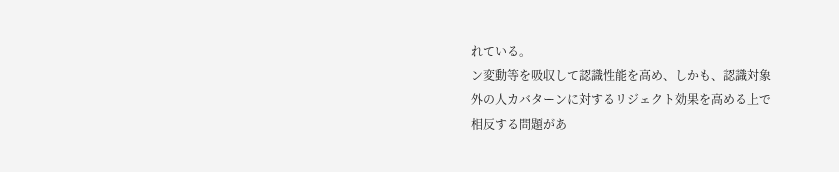れている。
ン変動等を吸収して認識性能を高め、しかも、認識対象
外の人カバターンに対するリジェクト効果を高める上で
相反する問題があ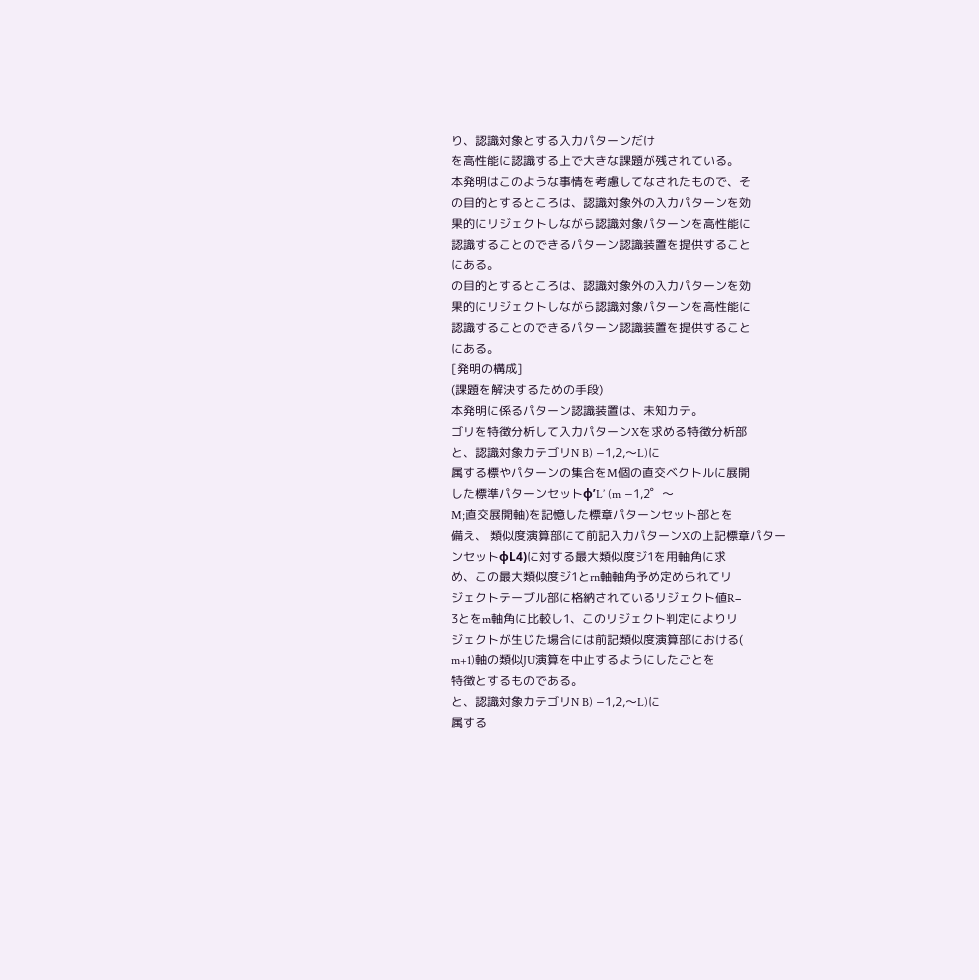り、認識対象とする入力パターンだけ
を高性能に認識する上で大きな課題が残されている。
本発明はこのような事情を考慮してなされたもので、そ
の目的とするところは、認識対象外の入力パターンを効
果的にリジェクトしながら認識対象パターンを高性能に
認識することのできるパターン認識装置を提供すること
にある。
の目的とするところは、認識対象外の入力パターンを効
果的にリジェクトしながら認識対象パターンを高性能に
認識することのできるパターン認識装置を提供すること
にある。
[発明の構成]
(課題を解決するための手段)
本発明に係るパターン認識装置は、未知カテ。
ゴリを特徴分析して入力パターンXを求める特徴分析部
と、認識対象カテゴリN B) −1,2,〜L)に
属する標やパターンの集合をM個の直交ベクトルに展開
した標準パターンセットφ’L’ (m −1,2゜〜
M;直交展開軸)を記憶した標章パターンセット部とを
備え、 類似度演算部にて前記入力パターンXの上記標章パター
ンセットφL4)に対する最大類似度ジ1を用軸角に求
め、この最大類似度ジ1とrn軸軸角予め定められてリ
ジェクトテーブル部に格納されているリジェクト値R−
3とをm軸角に比較し1、このリジェクト判定によりリ
ジェクトが生じた場合には前記類似度演算部における(
m+1)軸の類似JU演算を中止するようにしたごとを
特徴とするものである。
と、認識対象カテゴリN B) −1,2,〜L)に
属する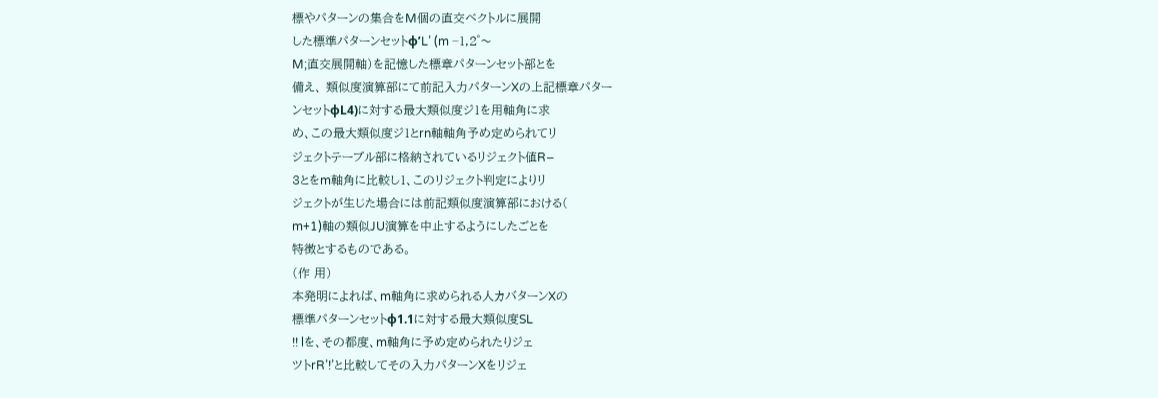標やパターンの集合をM個の直交ベクトルに展開
した標準パターンセットφ’L’ (m −1,2゜〜
M;直交展開軸)を記憶した標章パターンセット部とを
備え、 類似度演算部にて前記入力パターンXの上記標章パター
ンセットφL4)に対する最大類似度ジ1を用軸角に求
め、この最大類似度ジ1とrn軸軸角予め定められてリ
ジェクトテーブル部に格納されているリジェクト値R−
3とをm軸角に比較し1、このリジェクト判定によりリ
ジェクトが生じた場合には前記類似度演算部における(
m+1)軸の類似JU演算を中止するようにしたごとを
特徴とするものである。
(作 用)
本発明によれば、m軸角に求められる人カバターンXの
標準パターンセットφ1.1に対する最大類似度SL
!! lを、その都度、m軸角に予め定められたりジェ
ツトrR’!’と比較してその入力パターンXをリジェ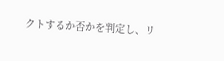クトするか否かを判定し、リ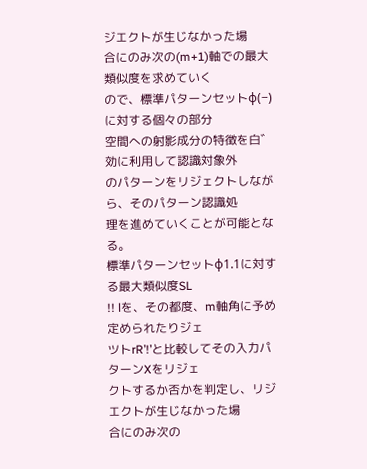ジエクトが生じなかった場
合にのみ次の(m+1)軸での最大類似度を求めていく
ので、標準パターンセットφ(−)に対する個々の部分
空間への射影成分の特徴を白゛効に利用して認識対象外
のパターンをリジェクトしながら、そのパターン認識処
理を進めていくことが可能となる。
標準パターンセットφ1.1に対する最大類似度SL
!! lを、その都度、m軸角に予め定められたりジェ
ツトrR’!’と比較してその入力パターンXをリジェ
クトするか否かを判定し、リジエクトが生じなかった場
合にのみ次の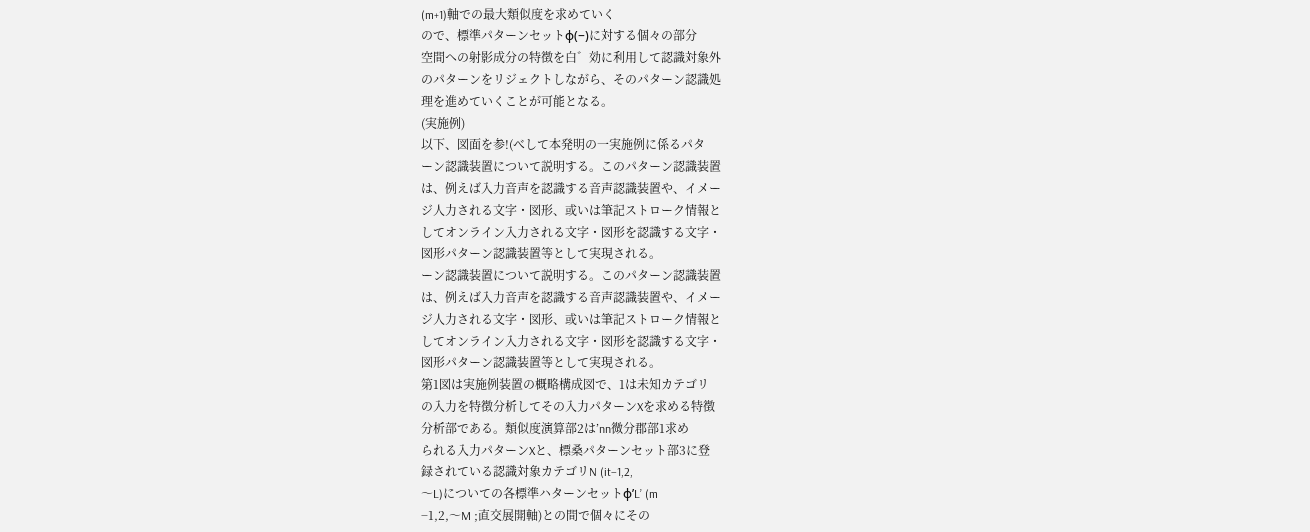(m+1)軸での最大類似度を求めていく
ので、標準パターンセットφ(−)に対する個々の部分
空間への射影成分の特徴を白゛効に利用して認識対象外
のパターンをリジェクトしながら、そのパターン認識処
理を進めていくことが可能となる。
(実施例)
以下、図面を参!(べして本発明の一実施例に係るパタ
ーン認識装置について説明する。このパターン認識装置
は、例えば入力音声を認識する音声認識装置や、イメー
ジ人力される文字・図形、或いは筆記ストローク情報と
してオンライン入力される文字・図形を認識する文字・
図形パターン認識装置等として実現される。
ーン認識装置について説明する。このパターン認識装置
は、例えば入力音声を認識する音声認識装置や、イメー
ジ人力される文字・図形、或いは筆記ストローク情報と
してオンライン入力される文字・図形を認識する文字・
図形パターン認識装置等として実現される。
第1図は実施例装置の概略構成図で、1は未知カテゴリ
の入力を特徴分析してその入力パターンXを求める特徴
分析部である。類似度演算部2は’nn微分郡部1求め
られる入力パターンXと、標桑パターンセット部3に登
録されている認識対象カテゴリN (it−1,2,
〜L)についての各標準ハターンセットφ’L’ (m
−1,2,〜M ;直交展開軸)との間で個々にその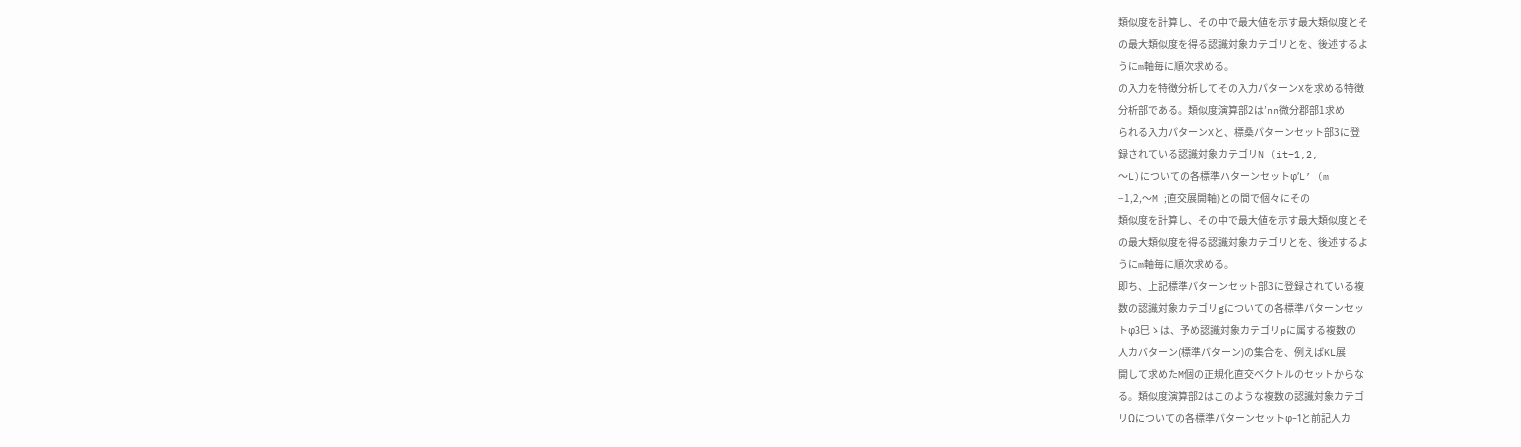類似度を計算し、その中で最大値を示す最大類似度とそ
の最大類似度を得る認識対象カテゴリとを、後述するよ
うにm軸毎に順次求める。
の入力を特徴分析してその入力パターンXを求める特徴
分析部である。類似度演算部2は’nn微分郡部1求め
られる入力パターンXと、標桑パターンセット部3に登
録されている認識対象カテゴリN (it−1,2,
〜L)についての各標準ハターンセットφ’L’ (m
−1,2,〜M ;直交展開軸)との間で個々にその
類似度を計算し、その中で最大値を示す最大類似度とそ
の最大類似度を得る認識対象カテゴリとを、後述するよ
うにm軸毎に順次求める。
即ち、上記標準パターンセット部3に登録されている複
数の認識対象カテゴリgについての各標準パターンセッ
トφ3巳ゝは、予め認識対象カテゴリpに属する複数の
人カバターン(標準パターン)の集合を、例えばKL展
開して求めたM個の正規化直交ベクトルのセットからな
る。類似度演算部2はこのような複数の認識対象カテゴ
リΩについての各標準パターンセットφ−1と前記人カ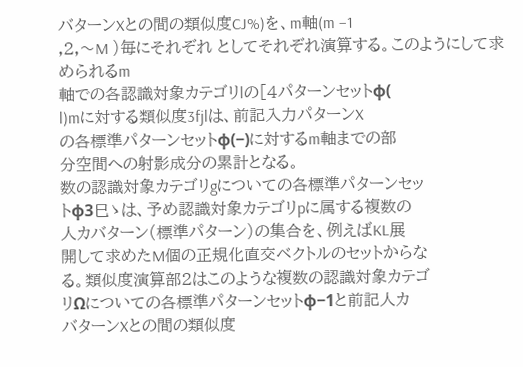バターンXとの間の類似度CJ%)を、m軸(m −1
,2,〜M )毎にそれぞれ としてそれぞれ演算する。このようにして求められるm
軸での各認識対象カテゴリlの[4パターンセットφ(
l)mに対する類似度3fjlは、前記入力パターンX
の各標準パターンセットφ(−)に対するm軸までの部
分空間への射影成分の累計となる。
数の認識対象カテゴリgについての各標準パターンセッ
トφ3巳ゝは、予め認識対象カテゴリpに属する複数の
人カバターン(標準パターン)の集合を、例えばKL展
開して求めたM個の正規化直交ベクトルのセットからな
る。類似度演算部2はこのような複数の認識対象カテゴ
リΩについての各標準パターンセットφ−1と前記人カ
バターンXとの間の類似度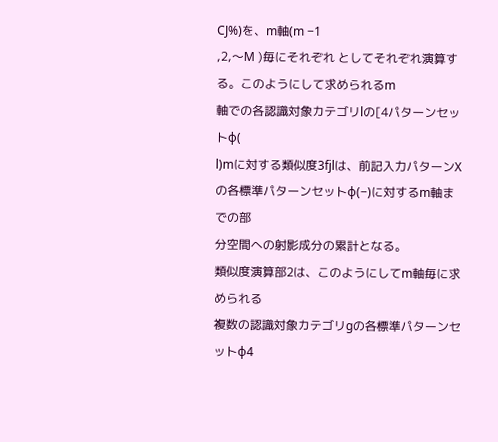CJ%)を、m軸(m −1
,2,〜M )毎にそれぞれ としてそれぞれ演算する。このようにして求められるm
軸での各認識対象カテゴリlの[4パターンセットφ(
l)mに対する類似度3fjlは、前記入力パターンX
の各標準パターンセットφ(−)に対するm軸までの部
分空間への射影成分の累計となる。
類似度演算部2は、このようにしてm軸毎に求められる
複数の認識対象カテゴリgの各標準パターンセットφ4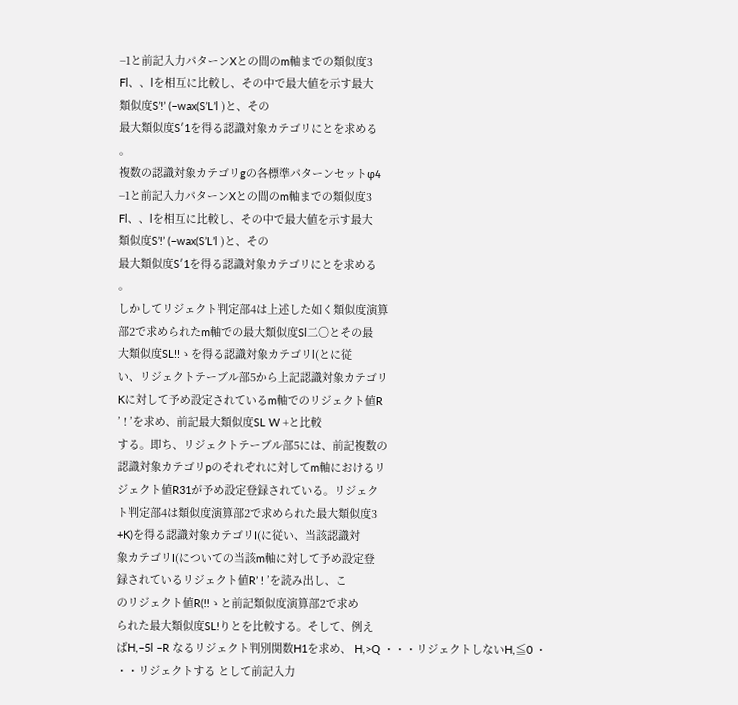−1と前記入力パターンXとの間のm軸までの類似度3
Fl、、lを相互に比較し、その中で最大値を示す最大
類似度S’!’ (−wax(S’L’l )と、その
最大類似度S′1を得る認識対象カテゴリにとを求める
。
複数の認識対象カテゴリgの各標準パターンセットφ4
−1と前記入力パターンXとの間のm軸までの類似度3
Fl、、lを相互に比較し、その中で最大値を示す最大
類似度S’!’ (−wax(S’L’l )と、その
最大類似度S′1を得る認識対象カテゴリにとを求める
。
しかしてリジェクト判定部4は上述した如く類似度演算
部2で求められたm軸での最大類似度Sl二〇とその最
大類似度SL!!ゝを得る認識対象カテゴリl(とに従
い、リジェクトテーブル部5から上記認識対象カテゴリ
Kに対して予め設定されているm軸でのリジェクト値R
’ ! ’を求め、前記最大類似度SL W +と比較
する。即ち、リジェクトテーブル部5には、前記複数の
認識対象カテゴリpのそれぞれに対してm軸におけるリ
ジェクト値R31が予め設定登録されている。リジェク
ト判定部4は類似度演算部2で求められた最大類似度3
+K)を得る認識対象カテゴリI(に従い、当該認識対
象カテゴリI(についての当該m軸に対して予め設定登
録されているリジェクト値R’ ! ’を読み出し、こ
のリジェクト値R(!!ゝと前記類似度演算部2で求め
られた最大類似度SL!りとを比較する。そして、例え
ばH,−5l −R なるリジェクト判別関数H1を求め、 H,>Q ・・・リジェクトしないH,≦0 ・
・・リジェクトする として前記入力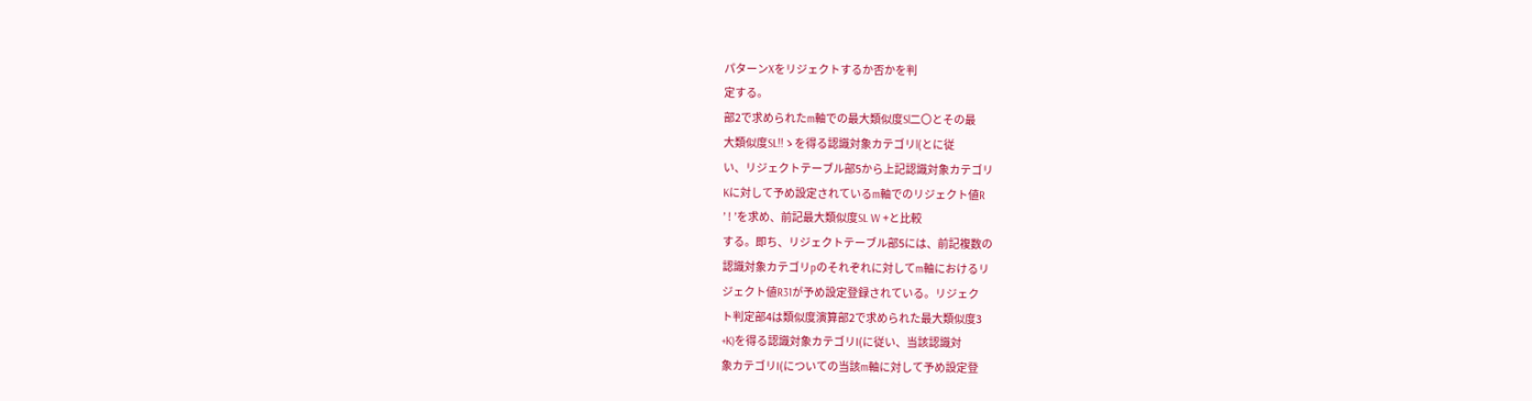パターンXをリジェクトするか否かを判
定する。
部2で求められたm軸での最大類似度Sl二〇とその最
大類似度SL!!ゝを得る認識対象カテゴリl(とに従
い、リジェクトテーブル部5から上記認識対象カテゴリ
Kに対して予め設定されているm軸でのリジェクト値R
’ ! ’を求め、前記最大類似度SL W +と比較
する。即ち、リジェクトテーブル部5には、前記複数の
認識対象カテゴリpのそれぞれに対してm軸におけるリ
ジェクト値R31が予め設定登録されている。リジェク
ト判定部4は類似度演算部2で求められた最大類似度3
+K)を得る認識対象カテゴリI(に従い、当該認識対
象カテゴリI(についての当該m軸に対して予め設定登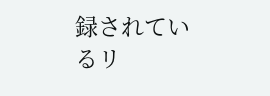録されているリ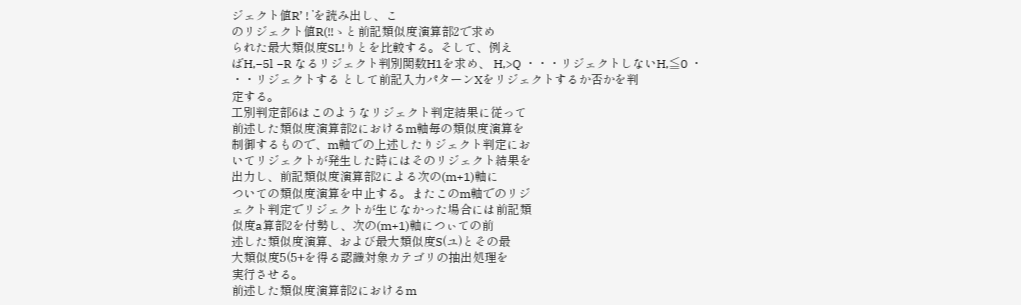ジェクト値R’ ! ’を読み出し、こ
のリジェクト値R(!!ゝと前記類似度演算部2で求め
られた最大類似度SL!りとを比較する。そして、例え
ばH,−5l −R なるリジェクト判別関数H1を求め、 H,>Q ・・・リジェクトしないH,≦0 ・
・・リジェクトする として前記入力パターンXをリジェクトするか否かを判
定する。
工別判定部6はこのようなリジェクト判定結果に従って
前述した類似度演算部2におけるm軸毎の類似度演算を
制御するもので、m軸での上述したりジェクト判定にお
いてリジェクトが発生した時にはそのリジェクト結果を
出力し、前記類似度演算部2による次の(m+1)軸に
ついての類似度演算を中止する。またこのm軸でのリジ
ェクト判定でリジェクトが生じなかった場合には前記類
似度a算部2を付勢し、次の(m+1)軸につぃての前
述した類似度演算、および最大類似度S(ユ)とその最
大類似度5(5+を得る認識対象カテゴリの抽出処理を
実行させる。
前述した類似度演算部2におけるm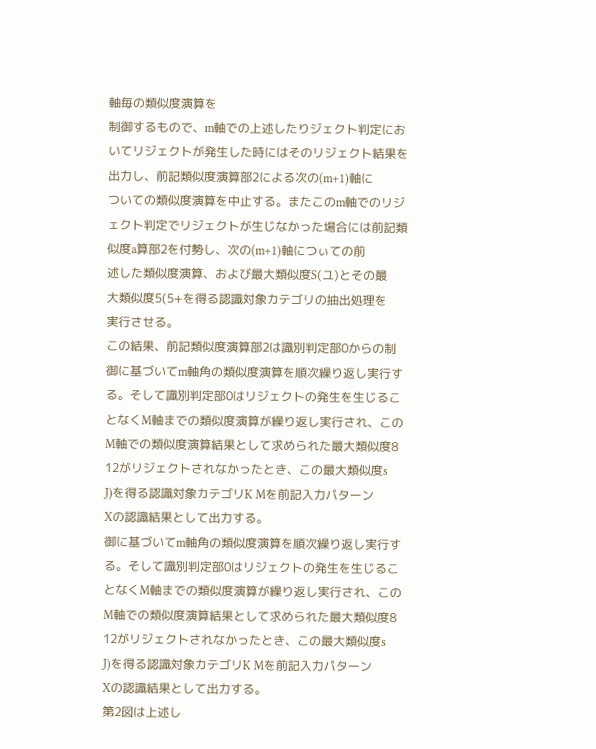軸毎の類似度演算を
制御するもので、m軸での上述したりジェクト判定にお
いてリジェクトが発生した時にはそのリジェクト結果を
出力し、前記類似度演算部2による次の(m+1)軸に
ついての類似度演算を中止する。またこのm軸でのリジ
ェクト判定でリジェクトが生じなかった場合には前記類
似度a算部2を付勢し、次の(m+1)軸につぃての前
述した類似度演算、および最大類似度S(ユ)とその最
大類似度5(5+を得る認識対象カテゴリの抽出処理を
実行させる。
この結果、前記類似度演算部2は識別判定部0からの制
御に基づいてm軸角の類似度演算を順次繰り返し実行す
る。そして識別判定部0はリジェクトの発生を生じるこ
となくM軸までの類似度演算が繰り返し実行され、この
M軸での類似度演算結果として求められた最大類似度8
12がリジェクトされなかったとき、この最大類似度s
J)を得る認識対象カテゴリK Mを前記入力パターン
Xの認識結果として出力する。
御に基づいてm軸角の類似度演算を順次繰り返し実行す
る。そして識別判定部0はリジェクトの発生を生じるこ
となくM軸までの類似度演算が繰り返し実行され、この
M軸での類似度演算結果として求められた最大類似度8
12がリジェクトされなかったとき、この最大類似度s
J)を得る認識対象カテゴリK Mを前記入力パターン
Xの認識結果として出力する。
第2図は上述し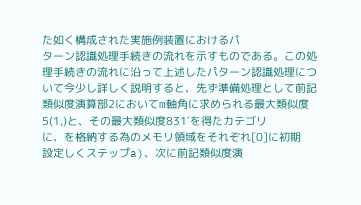た如く構成された実施例装置におけるパ
ターン認識処理手続きの流れを示すものである。この処
理手続きの流れに沿って上述したパターン認識処理につ
いて今少し詳しく説明すると、先ず準備処理として前記
類似度演算部2においてm軸角に求められる最大類似度
5(1,)と、その最大類似度831′を得たカテゴリ
に、を格納する為のメモリ領域をそれぞれ[0]に初期
設定しくステップa)、次に前記類似度演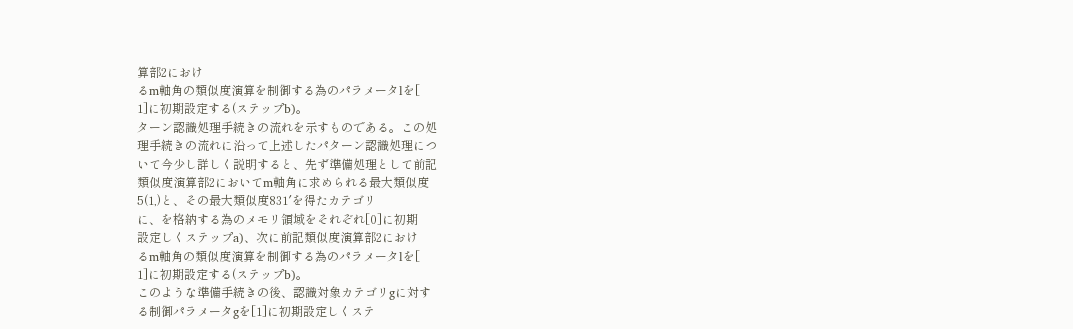算部2におけ
るm軸角の類似度演算を制御する為のパラメータlを[
1]に初期設定する(ステップb)。
ターン認識処理手続きの流れを示すものである。この処
理手続きの流れに沿って上述したパターン認識処理につ
いて今少し詳しく説明すると、先ず準備処理として前記
類似度演算部2においてm軸角に求められる最大類似度
5(1,)と、その最大類似度831′を得たカテゴリ
に、を格納する為のメモリ領域をそれぞれ[0]に初期
設定しくステップa)、次に前記類似度演算部2におけ
るm軸角の類似度演算を制御する為のパラメータlを[
1]に初期設定する(ステップb)。
このような準備手続きの後、認識対象カテゴリgに対す
る制御パラメータgを[1]に初期設定しくステ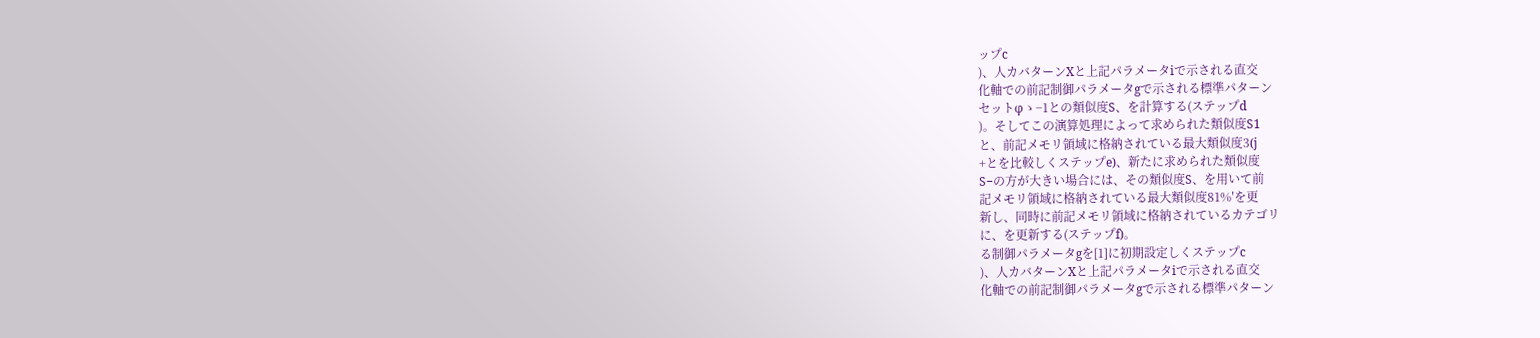ップc
)、人カバターンXと上記パラメータiで示される直交
化軸での前記制御パラメータgで示される標準パターン
セットφゝ−1との類似度S、を計算する(ステップd
)。そしてこの演算処理によって求められた類似度S1
と、前記メモリ領域に格納されている最大類似度3(j
+とを比較しくステップe)、新たに求められた類似度
S−の方が大きい場合には、その類似度S、を用いて前
記メモリ領域に格納されている最大類似度81%′を更
新し、同時に前記メモリ領域に格納されているカテゴリ
に、を更新する(ステップf)。
る制御パラメータgを[1]に初期設定しくステップc
)、人カバターンXと上記パラメータiで示される直交
化軸での前記制御パラメータgで示される標準パターン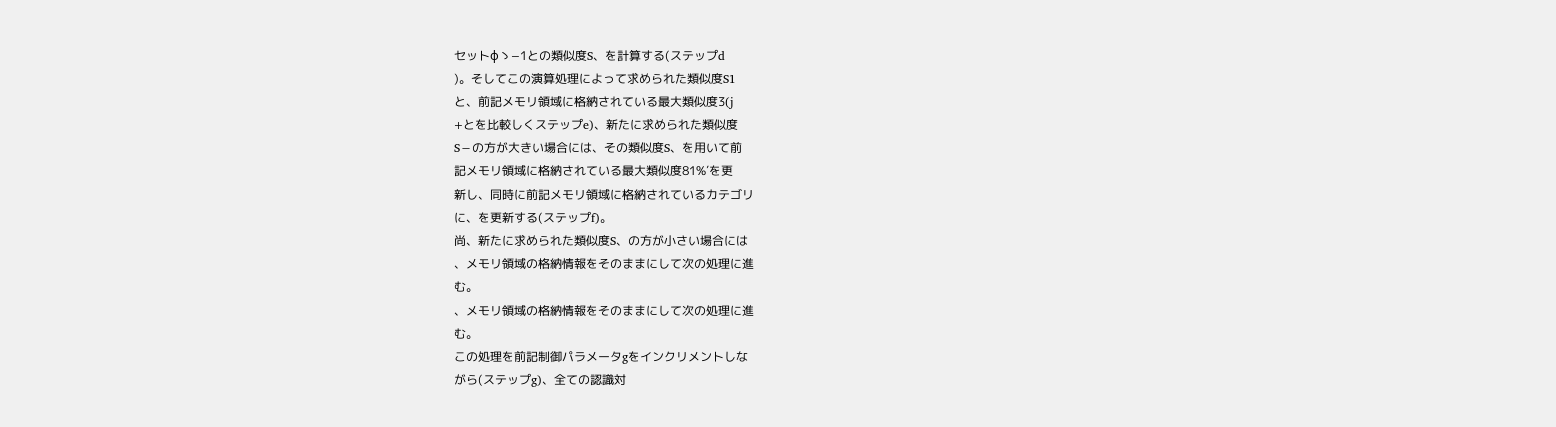セットφゝ−1との類似度S、を計算する(ステップd
)。そしてこの演算処理によって求められた類似度S1
と、前記メモリ領域に格納されている最大類似度3(j
+とを比較しくステップe)、新たに求められた類似度
S−の方が大きい場合には、その類似度S、を用いて前
記メモリ領域に格納されている最大類似度81%′を更
新し、同時に前記メモリ領域に格納されているカテゴリ
に、を更新する(ステップf)。
尚、新たに求められた類似度S、の方が小さい場合には
、メモリ領域の格納情報をそのままにして次の処理に進
む。
、メモリ領域の格納情報をそのままにして次の処理に進
む。
この処理を前記制御パラメータgをインクリメントしな
がら(ステップg)、全ての認識対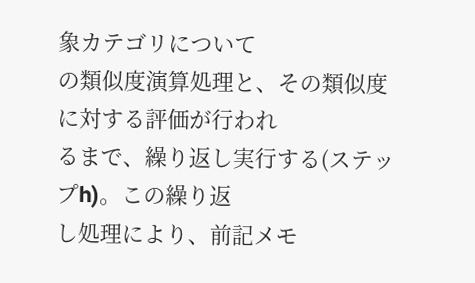象カテゴリについて
の類似度演算処理と、その類似度に対する評価が行われ
るまで、繰り返し実行する(ステップh)。この繰り返
し処理により、前記メモ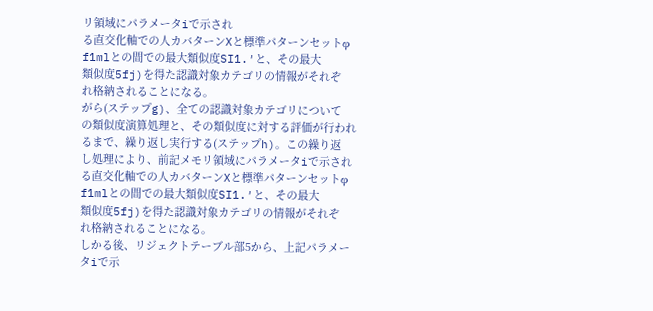リ領域にパラメータiで示され
る直交化軸での人カバターンXと標準パターンセットφ
f1mlとの間での最大類似度SI1.′と、その最大
類似度5fj)を得た認識対象カテゴリの情報がそれぞ
れ格納されることになる。
がら(ステップg)、全ての認識対象カテゴリについて
の類似度演算処理と、その類似度に対する評価が行われ
るまで、繰り返し実行する(ステップh)。この繰り返
し処理により、前記メモリ領域にパラメータiで示され
る直交化軸での人カバターンXと標準パターンセットφ
f1mlとの間での最大類似度SI1.′と、その最大
類似度5fj)を得た認識対象カテゴリの情報がそれぞ
れ格納されることになる。
しかる後、リジェクトテーブル部5から、上記パラメー
タiで示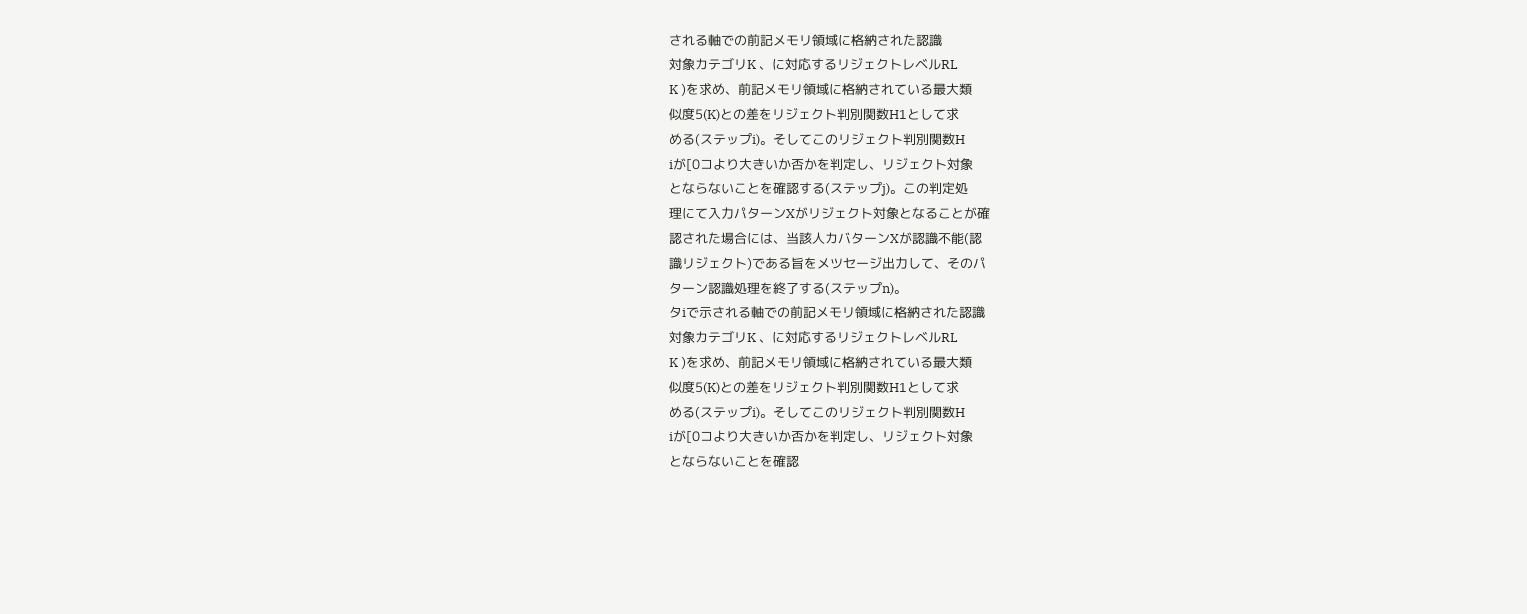される軸での前記メモリ領域に格納された認識
対象カテゴリK 、に対応するリジェクトレベルRL
K )を求め、前記メモリ領域に格納されている最大類
似度5(K)との差をリジェクト判別関数H1として求
める(ステップi)。そしてこのリジェクト判別関数H
iが[0コより大きいか否かを判定し、リジェクト対象
とならないことを確認する(ステップj)。この判定処
理にて入力パターンXがリジェクト対象となることが確
認された場合には、当該人カバターンXが認識不能(認
識リジェクト)である旨をメツセージ出力して、そのパ
ターン認識処理を終了する(ステップn)。
タiで示される軸での前記メモリ領域に格納された認識
対象カテゴリK 、に対応するリジェクトレベルRL
K )を求め、前記メモリ領域に格納されている最大類
似度5(K)との差をリジェクト判別関数H1として求
める(ステップi)。そしてこのリジェクト判別関数H
iが[0コより大きいか否かを判定し、リジェクト対象
とならないことを確認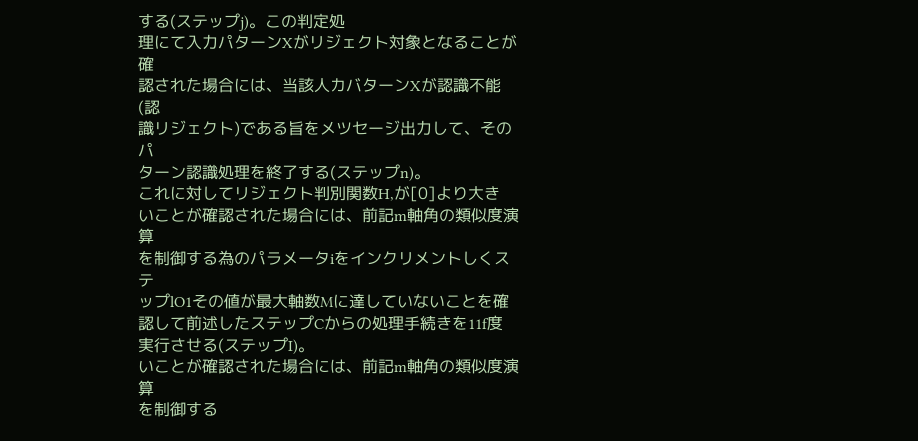する(ステップj)。この判定処
理にて入力パターンXがリジェクト対象となることが確
認された場合には、当該人カバターンXが認識不能(認
識リジェクト)である旨をメツセージ出力して、そのパ
ターン認識処理を終了する(ステップn)。
これに対してリジェクト判別関数H,が[0]より大き
いことが確認された場合には、前記m軸角の類似度演算
を制御する為のパラメータiをインクリメントしくステ
ップlO1その値が最大軸数Mに達していないことを確
認して前述したステップCからの処理手続きを11f度
実行させる(ステップI)。
いことが確認された場合には、前記m軸角の類似度演算
を制御する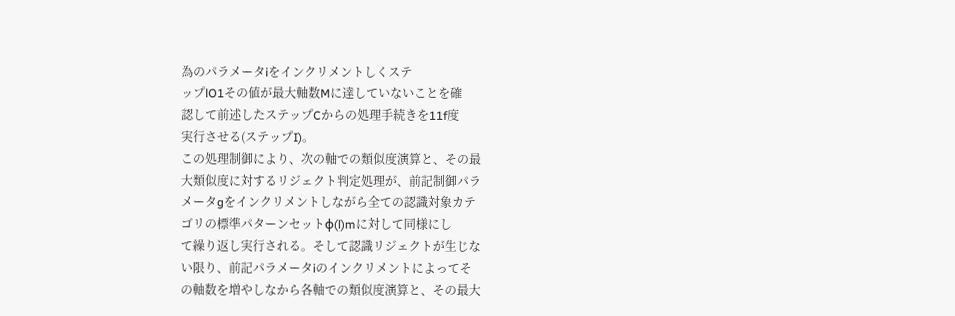為のパラメータiをインクリメントしくステ
ップlO1その値が最大軸数Mに達していないことを確
認して前述したステップCからの処理手続きを11f度
実行させる(ステップI)。
この処理制御により、次の軸での類似度演算と、その最
大類似度に対するリジェクト判定処理が、前記制御パラ
メータgをインクリメントしながら全ての認識対象カテ
ゴリの標準パターンセットφ(l)mに対して同様にし
て繰り返し実行される。そして認識リジェクトが生じな
い限り、前記パラメータiのインクリメントによってそ
の軸数を増やしなから各軸での類似度演算と、その最大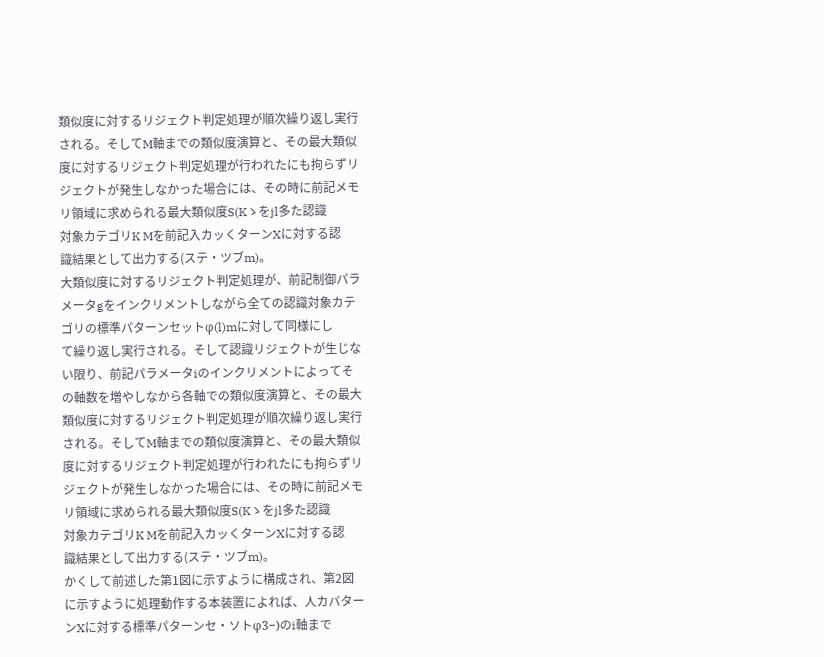類似度に対するリジェクト判定処理が順次繰り返し実行
される。そしてM軸までの類似度演算と、その最大類似
度に対するリジェクト判定処理が行われたにも拘らずリ
ジェクトが発生しなかった場合には、その時に前記メモ
リ領域に求められる最大類似度S(Kゝをjl多た認識
対象カテゴリK Mを前記入カッくターンXに対する認
識結果として出力する(ステ・ツブm)。
大類似度に対するリジェクト判定処理が、前記制御パラ
メータgをインクリメントしながら全ての認識対象カテ
ゴリの標準パターンセットφ(l)mに対して同様にし
て繰り返し実行される。そして認識リジェクトが生じな
い限り、前記パラメータiのインクリメントによってそ
の軸数を増やしなから各軸での類似度演算と、その最大
類似度に対するリジェクト判定処理が順次繰り返し実行
される。そしてM軸までの類似度演算と、その最大類似
度に対するリジェクト判定処理が行われたにも拘らずリ
ジェクトが発生しなかった場合には、その時に前記メモ
リ領域に求められる最大類似度S(Kゝをjl多た認識
対象カテゴリK Mを前記入カッくターンXに対する認
識結果として出力する(ステ・ツブm)。
かくして前述した第1図に示すように構成され、第2図
に示すように処理動作する本装置によれば、人カバター
ンXに対する標準パターンセ・ソトφ3−)のi軸まで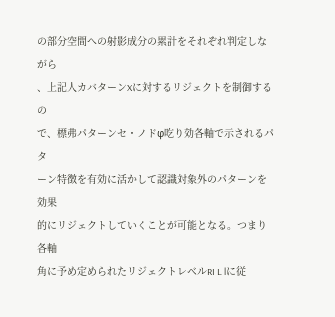の部分空間への射影成分の累計をそれぞれ判定しながら
、上記人カバターンXに対するリジェクトを制御するの
で、標弗パターンセ・ノドφ吃り効各軸で示されるパタ
ーン特徴を有効に活かして認識対象外のパターンを効果
的にリジェクトしていくことが可能となる。つまり各軸
角に予め定められたリジェクトレベルRI L lに従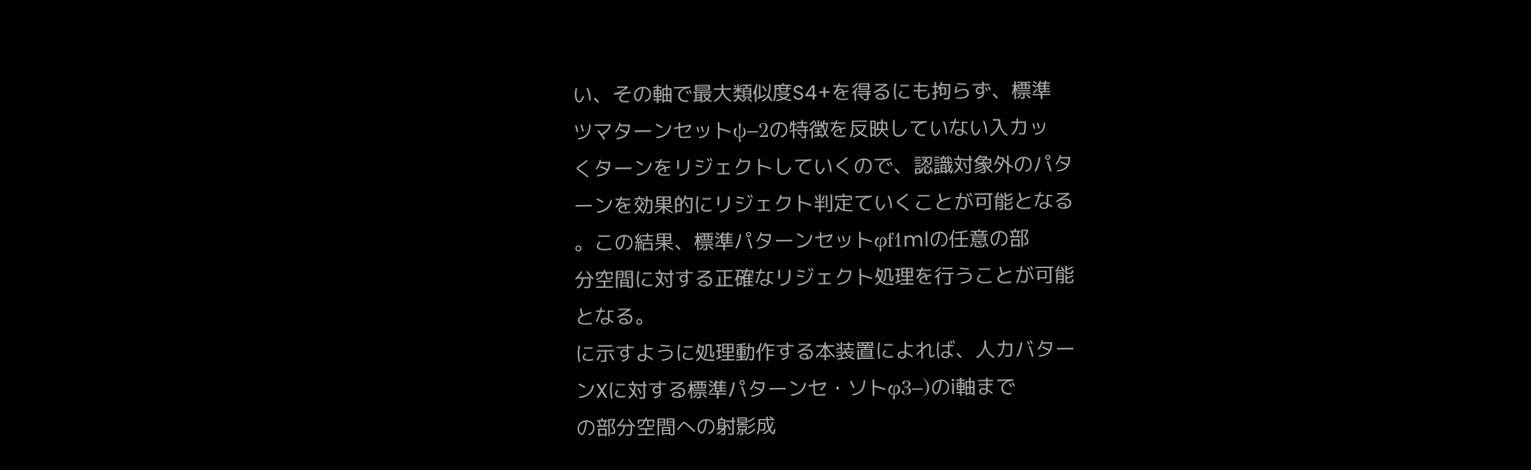い、その軸で最大類似度S4+を得るにも拘らず、標準
ツマターンセットψ−2の特徴を反映していない入カッ
くターンをリジェクトしていくので、認識対象外のパタ
ーンを効果的にリジェクト判定ていくことが可能となる
。この結果、標準パターンセットφf1mlの任意の部
分空間に対する正確なリジェクト処理を行うことが可能
となる。
に示すように処理動作する本装置によれば、人カバター
ンXに対する標準パターンセ・ソトφ3−)のi軸まで
の部分空間への射影成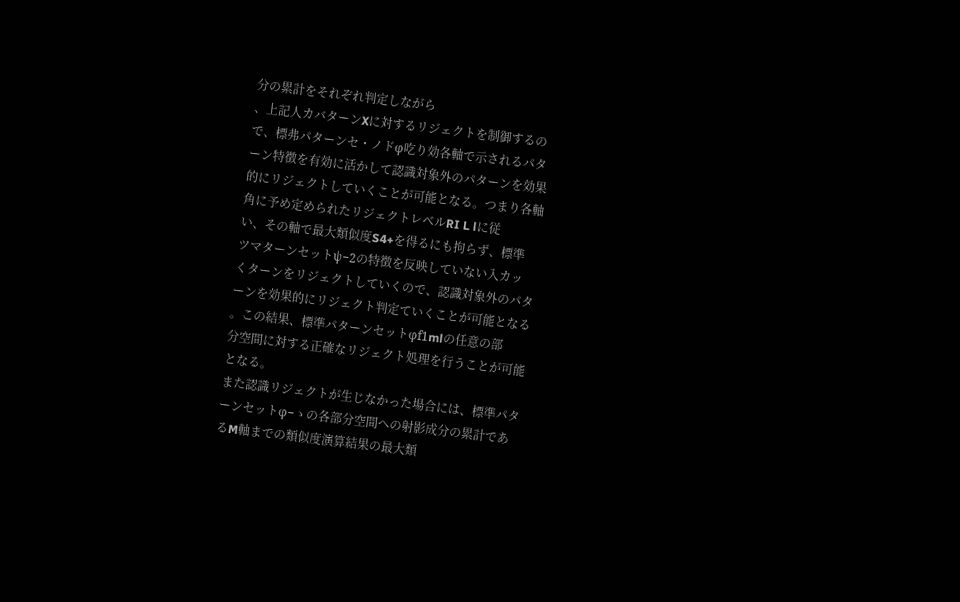分の累計をそれぞれ判定しながら
、上記人カバターンXに対するリジェクトを制御するの
で、標弗パターンセ・ノドφ吃り効各軸で示されるパタ
ーン特徴を有効に活かして認識対象外のパターンを効果
的にリジェクトしていくことが可能となる。つまり各軸
角に予め定められたリジェクトレベルRI L lに従
い、その軸で最大類似度S4+を得るにも拘らず、標準
ツマターンセットψ−2の特徴を反映していない入カッ
くターンをリジェクトしていくので、認識対象外のパタ
ーンを効果的にリジェクト判定ていくことが可能となる
。この結果、標準パターンセットφf1mlの任意の部
分空間に対する正確なリジェクト処理を行うことが可能
となる。
また認識リジェクトが生じなかった場合には、標準パタ
ーンセットφ−ゝの各部分空間への射影成分の累計であ
るM軸までの類似度演算結果の最大類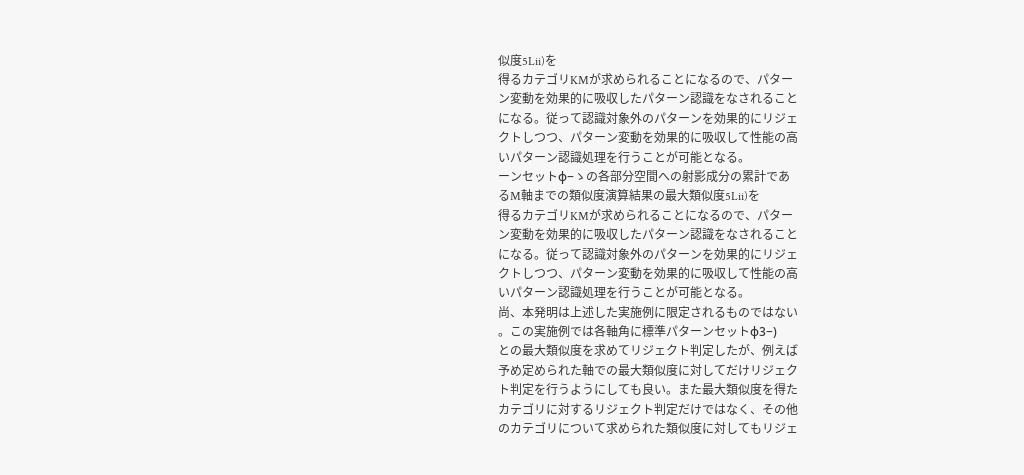似度5Lii)を
得るカテゴリKMが求められることになるので、パター
ン変動を効果的に吸収したパターン認識をなされること
になる。従って認識対象外のパターンを効果的にリジェ
クトしつつ、パターン変動を効果的に吸収して性能の高
いパターン認識処理を行うことが可能となる。
ーンセットφ−ゝの各部分空間への射影成分の累計であ
るM軸までの類似度演算結果の最大類似度5Lii)を
得るカテゴリKMが求められることになるので、パター
ン変動を効果的に吸収したパターン認識をなされること
になる。従って認識対象外のパターンを効果的にリジェ
クトしつつ、パターン変動を効果的に吸収して性能の高
いパターン認識処理を行うことが可能となる。
尚、本発明は上述した実施例に限定されるものではない
。この実施例では各軸角に標準パターンセットφ3−)
との最大類似度を求めてリジェクト判定したが、例えば
予め定められた軸での最大類似度に対してだけリジェク
ト判定を行うようにしても良い。また最大類似度を得た
カテゴリに対するリジェクト判定だけではなく、その他
のカテゴリについて求められた類似度に対してもリジェ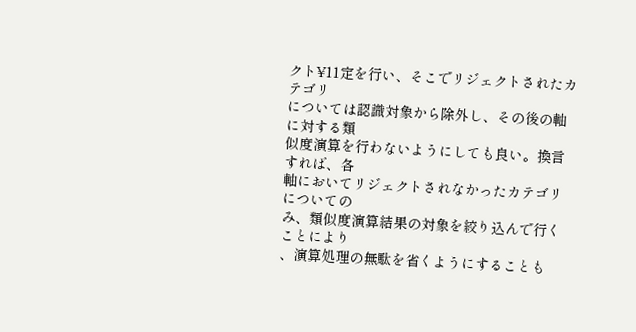クト¥11定を行い、そこでリジェクトされたカテゴリ
については認識対象から除外し、その後の軸に対する類
似度演算を行わないようにしても良い。換言すれば、各
軸においてリジェクトされなかったカテゴリについての
み、類似度演算結果の対象を絞り込んで行くことにより
、演算処理の無駄を省くようにすることも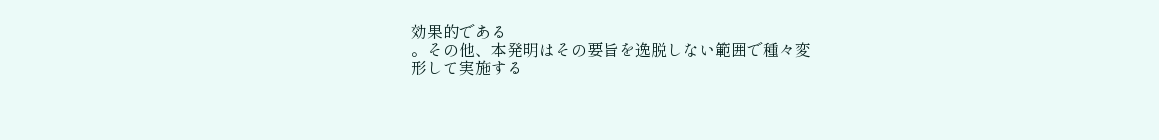効果的である
。その他、本発明はその要旨を逸脱しない範囲で種々変
形して実施する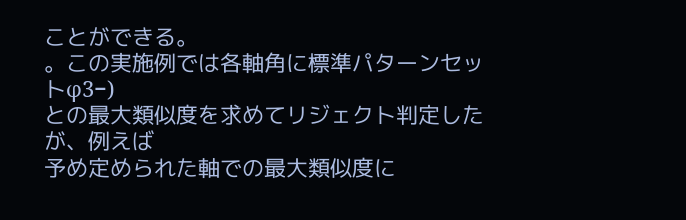ことができる。
。この実施例では各軸角に標準パターンセットφ3−)
との最大類似度を求めてリジェクト判定したが、例えば
予め定められた軸での最大類似度に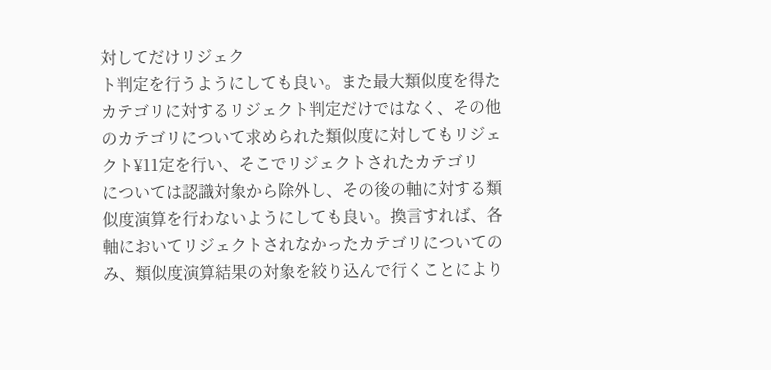対してだけリジェク
ト判定を行うようにしても良い。また最大類似度を得た
カテゴリに対するリジェクト判定だけではなく、その他
のカテゴリについて求められた類似度に対してもリジェ
クト¥11定を行い、そこでリジェクトされたカテゴリ
については認識対象から除外し、その後の軸に対する類
似度演算を行わないようにしても良い。換言すれば、各
軸においてリジェクトされなかったカテゴリについての
み、類似度演算結果の対象を絞り込んで行くことにより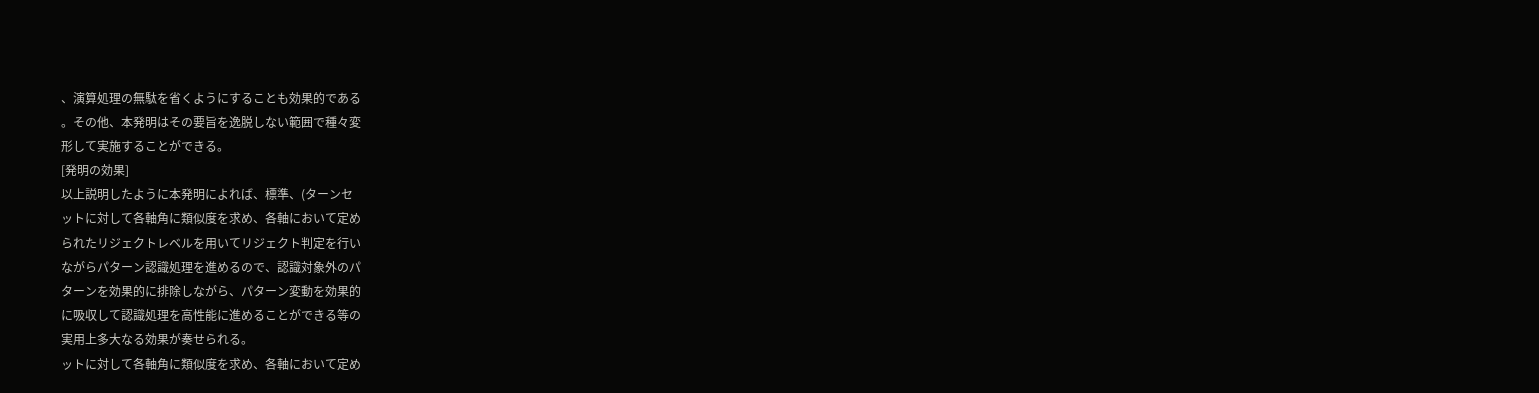、演算処理の無駄を省くようにすることも効果的である
。その他、本発明はその要旨を逸脱しない範囲で種々変
形して実施することができる。
[発明の効果]
以上説明したように本発明によれば、標準、(ターンセ
ットに対して各軸角に類似度を求め、各軸において定め
られたリジェクトレベルを用いてリジェクト判定を行い
ながらパターン認識処理を進めるので、認識対象外のパ
ターンを効果的に排除しながら、パターン変動を効果的
に吸収して認識処理を高性能に進めることができる等の
実用上多大なる効果が奏せられる。
ットに対して各軸角に類似度を求め、各軸において定め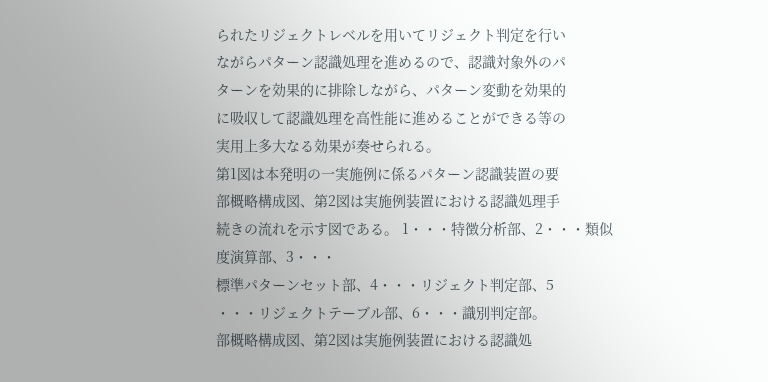られたリジェクトレベルを用いてリジェクト判定を行い
ながらパターン認識処理を進めるので、認識対象外のパ
ターンを効果的に排除しながら、パターン変動を効果的
に吸収して認識処理を高性能に進めることができる等の
実用上多大なる効果が奏せられる。
第1図は本発明の一実施例に係るパターン認識装置の要
部概略構成図、第2図は実施例装置における認識処理手
続きの流れを示す図である。 1・・・特徴分析部、2・・・類似度演算部、3・・・
標準パターンセット部、4・・・リジェクト判定部、5
・・・リジェクトテーブル部、6・・・識別判定部。
部概略構成図、第2図は実施例装置における認識処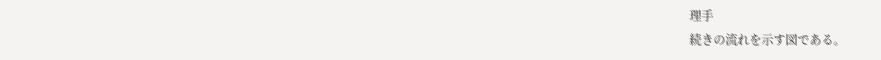理手
続きの流れを示す図である。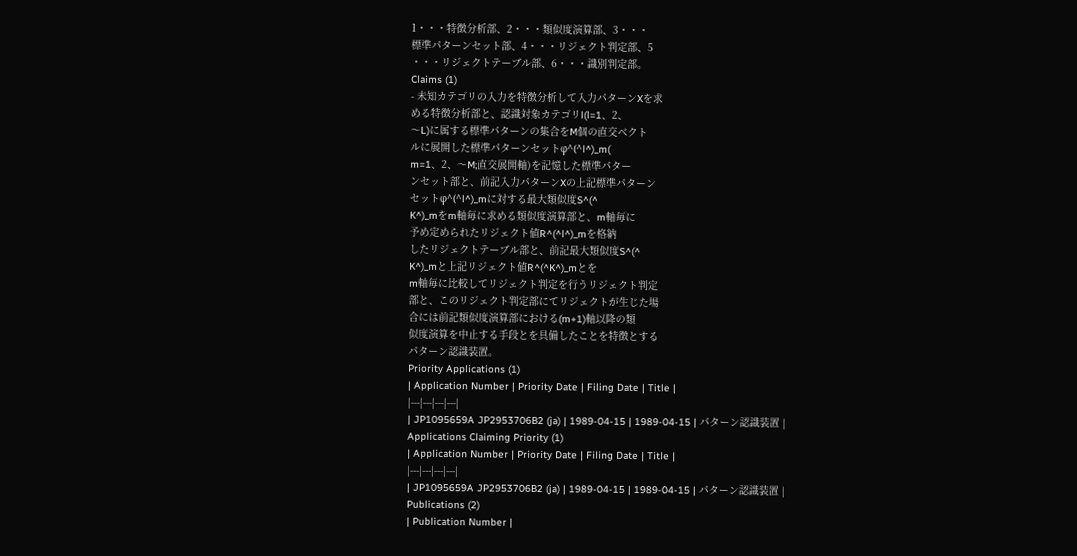1・・・特徴分析部、2・・・類似度演算部、3・・・
標準パターンセット部、4・・・リジェクト判定部、5
・・・リジェクトテーブル部、6・・・識別判定部。
Claims (1)
- 未知カテゴリの入力を特徴分析して入力パターンXを求
める特徴分析部と、認識対象カテゴリl(l=1、2、
〜L)に属する標準パターンの集合をM個の直交ベクト
ルに展開した標準パターンセットφ^(^l^)_m(
m=1、2、〜M;直交展開軸)を記憶した標準パター
ンセット部と、前記入力パターンXの上記標準パターン
セットφ^(^l^)_mに対する最大類似度S^(^
K^)_mをm軸毎に求める類似度演算部と、m軸毎に
予め定められたリジェクト値R^(^l^)_mを格納
したリジェクトテーブル部と、前記最大類似度S^(^
K^)_mと上記リジェクト値R^(^K^)_mとを
m軸毎に比較してリジェクト判定を行うリジェクト判定
部と、このリジェクト判定部にてリジェクトが生じた場
合には前記類似度演算部における(m+1)軸以降の類
似度演算を中止する手段とを具備したことを特徴とする
パターン認識装置。
Priority Applications (1)
| Application Number | Priority Date | Filing Date | Title |
|---|---|---|---|
| JP1095659A JP2953706B2 (ja) | 1989-04-15 | 1989-04-15 | パターン認識装置 |
Applications Claiming Priority (1)
| Application Number | Priority Date | Filing Date | Title |
|---|---|---|---|
| JP1095659A JP2953706B2 (ja) | 1989-04-15 | 1989-04-15 | パターン認識装置 |
Publications (2)
| Publication Number |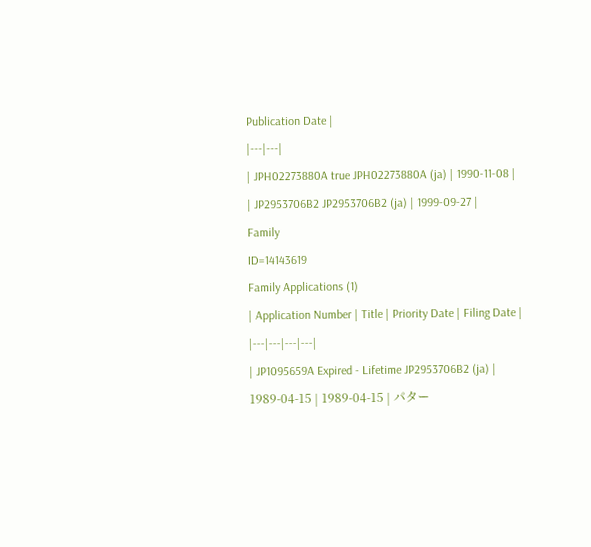Publication Date |
|---|---|
| JPH02273880A true JPH02273880A (ja) | 1990-11-08 |
| JP2953706B2 JP2953706B2 (ja) | 1999-09-27 |
Family
ID=14143619
Family Applications (1)
| Application Number | Title | Priority Date | Filing Date |
|---|---|---|---|
| JP1095659A Expired - Lifetime JP2953706B2 (ja) | 1989-04-15 | 1989-04-15 | パター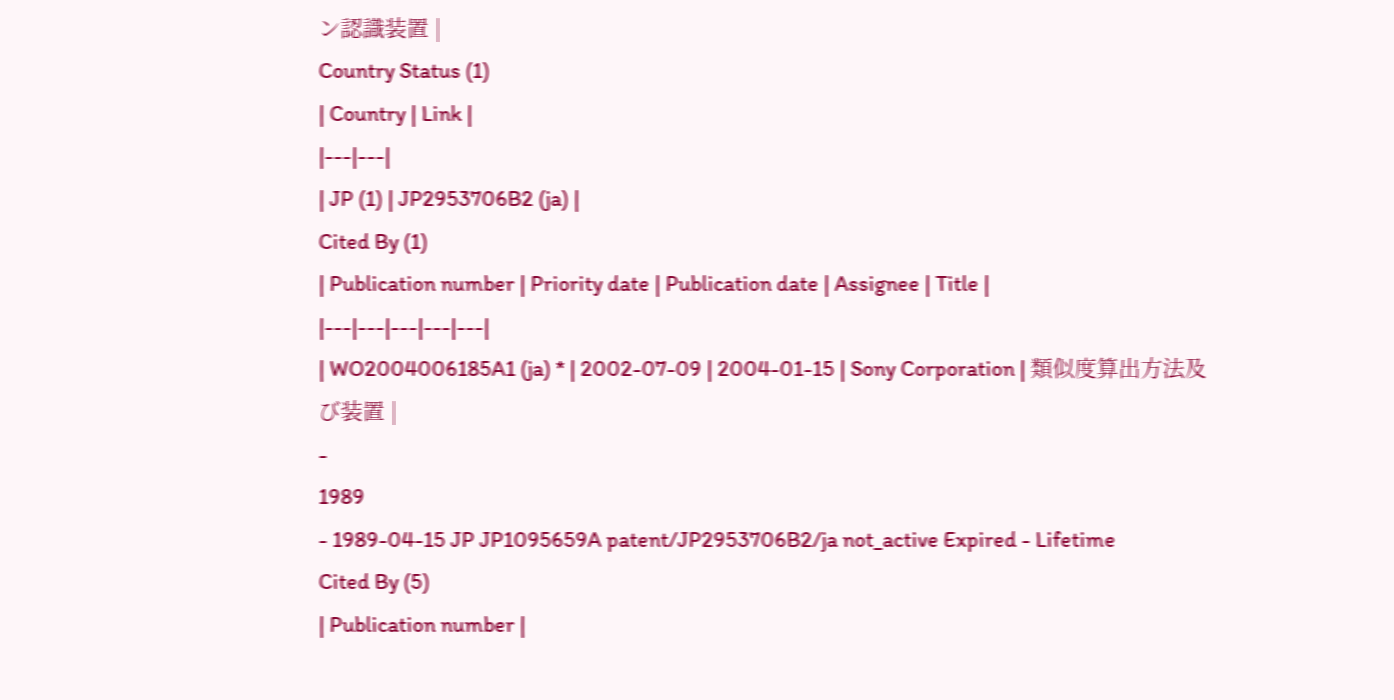ン認識装置 |
Country Status (1)
| Country | Link |
|---|---|
| JP (1) | JP2953706B2 (ja) |
Cited By (1)
| Publication number | Priority date | Publication date | Assignee | Title |
|---|---|---|---|---|
| WO2004006185A1 (ja) * | 2002-07-09 | 2004-01-15 | Sony Corporation | 類似度算出方法及び装置 |
-
1989
- 1989-04-15 JP JP1095659A patent/JP2953706B2/ja not_active Expired - Lifetime
Cited By (5)
| Publication number |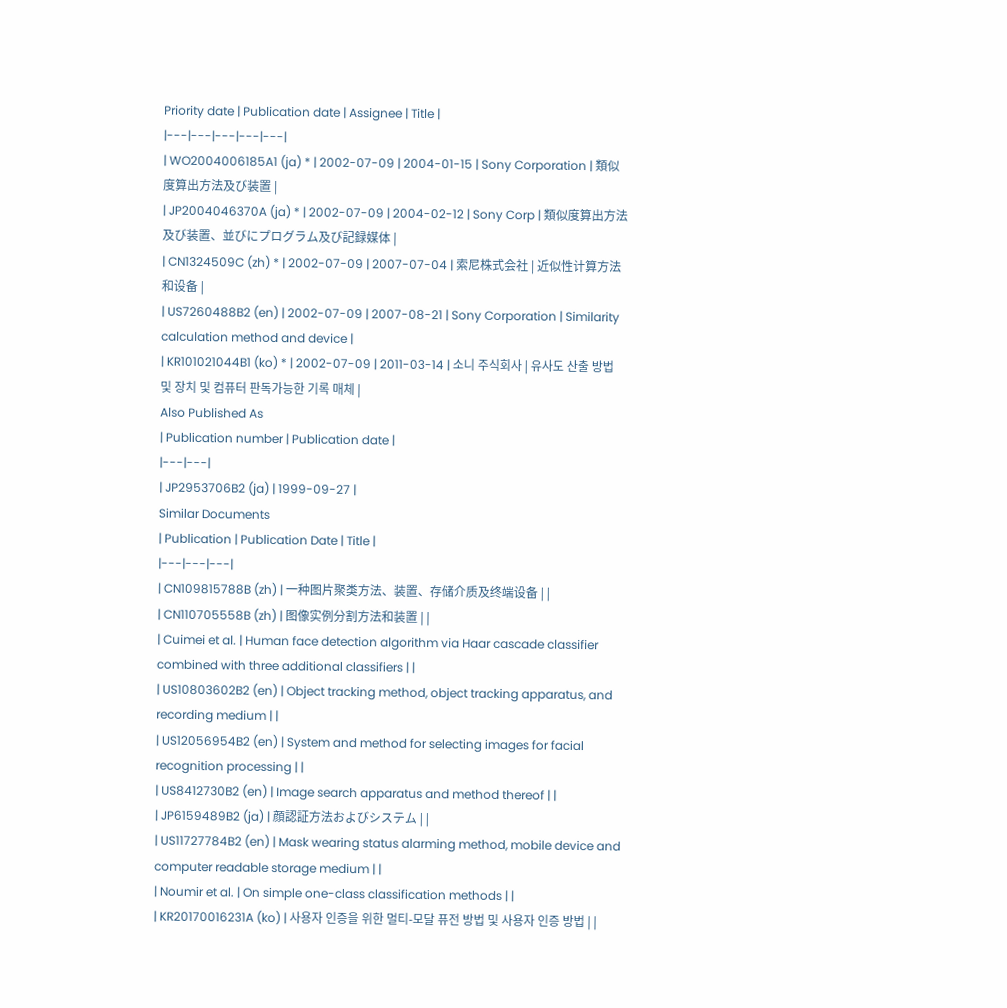Priority date | Publication date | Assignee | Title |
|---|---|---|---|---|
| WO2004006185A1 (ja) * | 2002-07-09 | 2004-01-15 | Sony Corporation | 類似度算出方法及び装置 |
| JP2004046370A (ja) * | 2002-07-09 | 2004-02-12 | Sony Corp | 類似度算出方法及び装置、並びにプログラム及び記録媒体 |
| CN1324509C (zh) * | 2002-07-09 | 2007-07-04 | 索尼株式会社 | 近似性计算方法和设备 |
| US7260488B2 (en) | 2002-07-09 | 2007-08-21 | Sony Corporation | Similarity calculation method and device |
| KR101021044B1 (ko) * | 2002-07-09 | 2011-03-14 | 소니 주식회사 | 유사도 산출 방법 및 장치 및 컴퓨터 판독가능한 기록 매체 |
Also Published As
| Publication number | Publication date |
|---|---|
| JP2953706B2 (ja) | 1999-09-27 |
Similar Documents
| Publication | Publication Date | Title |
|---|---|---|
| CN109815788B (zh) | 一种图片聚类方法、装置、存储介质及终端设备 | |
| CN110705558B (zh) | 图像实例分割方法和装置 | |
| Cuimei et al. | Human face detection algorithm via Haar cascade classifier combined with three additional classifiers | |
| US10803602B2 (en) | Object tracking method, object tracking apparatus, and recording medium | |
| US12056954B2 (en) | System and method for selecting images for facial recognition processing | |
| US8412730B2 (en) | Image search apparatus and method thereof | |
| JP6159489B2 (ja) | 顔認証方法およびシステム | |
| US11727784B2 (en) | Mask wearing status alarming method, mobile device and computer readable storage medium | |
| Noumir et al. | On simple one-class classification methods | |
| KR20170016231A (ko) | 사용자 인증을 위한 멀티-모달 퓨전 방법 및 사용자 인증 방법 | |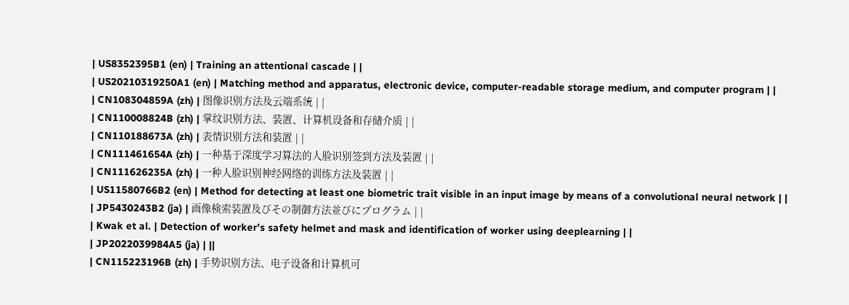| US8352395B1 (en) | Training an attentional cascade | |
| US20210319250A1 (en) | Matching method and apparatus, electronic device, computer-readable storage medium, and computer program | |
| CN108304859A (zh) | 图像识别方法及云端系统 | |
| CN110008824B (zh) | 掌纹识别方法、装置、计算机设备和存储介质 | |
| CN110188673A (zh) | 表情识别方法和装置 | |
| CN111461654A (zh) | 一种基于深度学习算法的人脸识别签到方法及装置 | |
| CN111626235A (zh) | 一种人脸识别神经网络的训练方法及装置 | |
| US11580766B2 (en) | Method for detecting at least one biometric trait visible in an input image by means of a convolutional neural network | |
| JP5430243B2 (ja) | 画像検索装置及びその制御方法並びにプログラム | |
| Kwak et al. | Detection of worker’s safety helmet and mask and identification of worker using deeplearning | |
| JP2022039984A5 (ja) | ||
| CN115223196B (zh) | 手势识别方法、电子设备和计算机可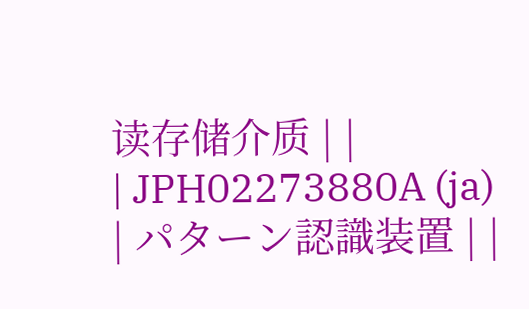读存储介质 | |
| JPH02273880A (ja) | パターン認識装置 | |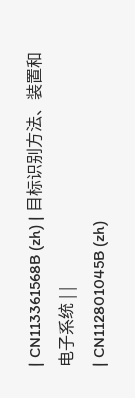| CN113361568B (zh) | 目标识别方法、装置和电子系统 | |
| CN112801045B (zh)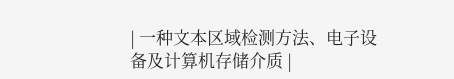| 一种文本区域检测方法、电子设备及计算机存储介质 |